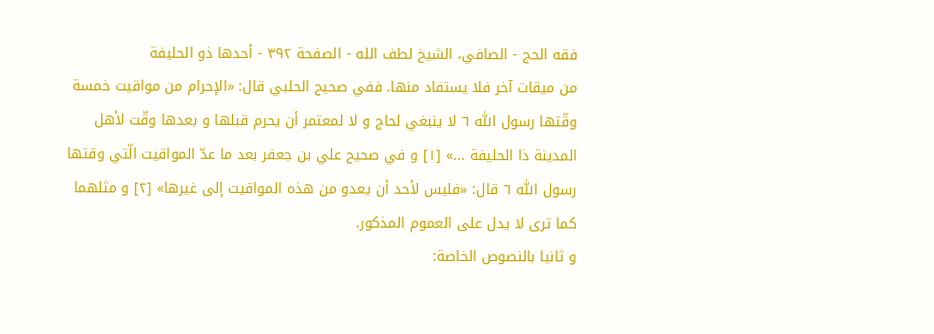فقه الحج - الصافي، الشيخ لطف الله - الصفحة ٣٩٢ - أحدها ذو الحليفة
من ميقات آخر فلا يستفاد منها. ففي صحيح الحلبي قال: «الإحرام من مواقيت خمسة وقّتها رسول اللّٰه ٦ لا ينبغي لحاج و لا لمعتمر أن يحرم قبلها و بعدها وقّت لأهل المدينة ذا الحليفة ...» [١] و في صحيح علي بن جعفر بعد ما عدّ المواقيت الّتي وقتها رسول اللّٰه ٦ قال: «فليس لأحد أن يعدو من هذه المواقيت إلى غيرها» [٢] و مثلهما كما ترى لا يدل على العموم المذكور.
و ثانيا بالنصوص الخاصة: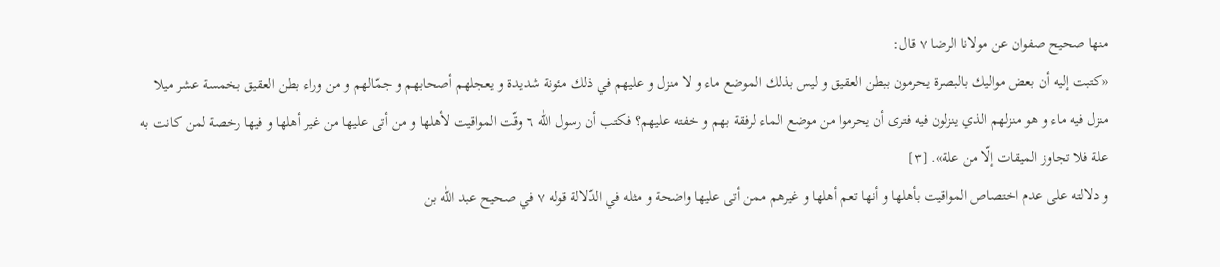منها صحيح صفوان عن مولانا الرضا ٧ قال:
«كتبت إليه أن بعض مواليك بالبصرة يحرمون ببطن العقيق و ليس بذلك الموضع ماء و لا منزل و عليهم في ذلك مئونة شديدة و يعجلهم أصحابهم و جمّالهم و من وراء بطن العقيق بخمسة عشر ميلا منزل فيه ماء و هو منزلهم الذي ينزلون فيه فترى أن يحرموا من موضع الماء لرفقة بهم و خفته عليهم؟ فكتب أن رسول اللّٰه ٦ وقّت المواقيت لأهلها و من أتى عليها من غير أهلها و فيها رخصة لمن كانت به علة فلا تجاوز الميقات إلّا من علة». [٣]
و دلالته على عدم اختصاص المواقيت بأهلها و أنها تعم أهلها و غيرهم ممن أتى عليها واضحة و مثله في الدّلالة قوله ٧ في صحيح عبد اللّٰه بن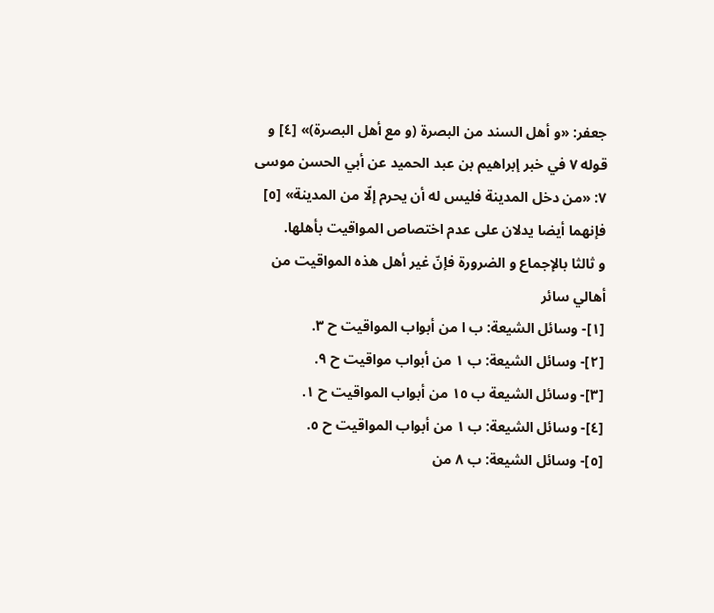جعفر: «و أهل السند من البصرة (و مع أهل البصرة)» [٤] و قوله ٧ في خبر إبراهيم بن عبد الحميد عن أبي الحسن موسى ٧: «من دخل المدينة فليس له أن يحرم إلّا من المدينة» [٥] فإنهما أيضا يدلان على عدم اختصاص المواقيت بأهلها.
و ثالثا بالإجماع و الضرورة فإنّ غير أهل هذه المواقيت من أهالي سائر
[١]- وسائل الشيعة: ب ا من أبواب المواقيت ح ٣.
[٢]- وسائل الشيعة: ب ١ من أبواب مواقيت ح ٩.
[٣]- وسائل الشيعة ب ١٥ من أبواب المواقيت ح ١.
[٤]- وسائل الشيعة: ب ١ من أبواب المواقيت ح ٥.
[٥]- وسائل الشيعة: ب ٨ من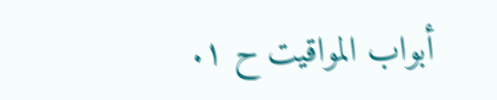أبواب المواقيت ح ١.